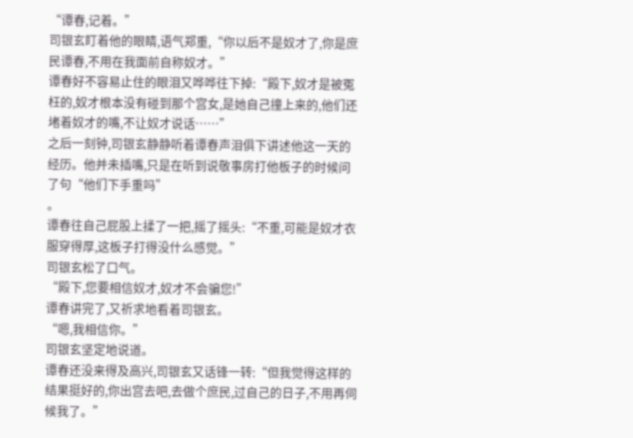“谭春,记着。”
司银玄盯着他的眼睛,语气郑重,“你以后不是奴才了,你是庶民谭春,不用在我面前自称奴才。”
谭春好不容易止住的眼泪又哗哗往下掉:“殿下,奴才是被冤枉的,奴才根本没有碰到那个宫女,是她自己撞上来的,他们还堵着奴才的嘴,不让奴才说话……”
之后一刻钟,司银玄静静听着谭春声泪俱下讲述他这一天的经历。他并未插嘴,只是在听到说敬事房打他板子的时候问了句“他们下手重吗”
。
谭春往自己屁股上揉了一把,摇了摇头:“不重,可能是奴才衣服穿得厚,这板子打得没什么感觉。”
司银玄松了口气。
“殿下,您要相信奴才,奴才不会骗您!”
谭春讲完了,又祈求地看着司银玄。
“嗯,我相信你。”
司银玄坚定地说道。
谭春还没来得及高兴,司银玄又话锋一转:“但我觉得这样的结果挺好的,你出宫去吧,去做个庶民,过自己的日子,不用再伺候我了。”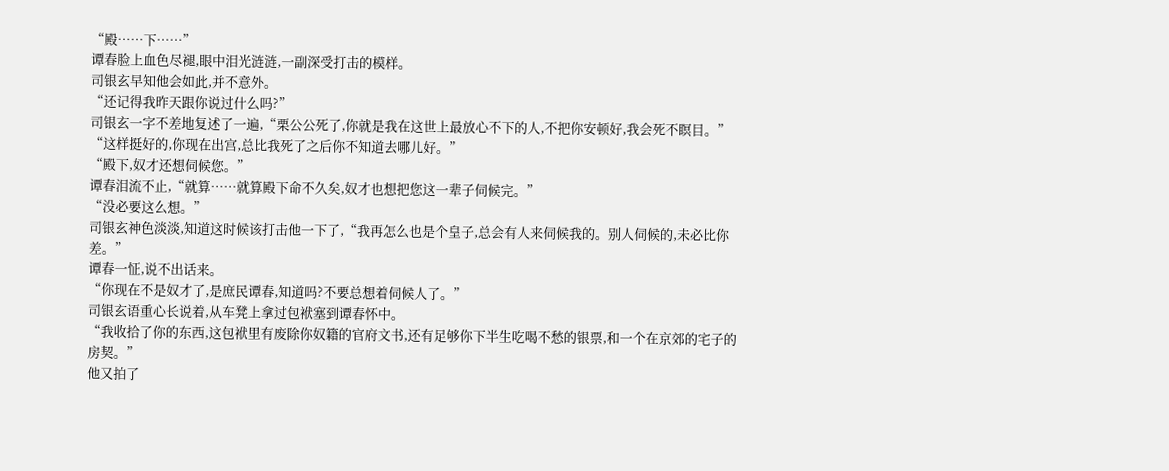“殿……下……”
谭春脸上血色尽褪,眼中泪光涟涟,一副深受打击的模样。
司银玄早知他会如此,并不意外。
“还记得我昨天跟你说过什么吗?”
司银玄一字不差地复述了一遍,“栗公公死了,你就是我在这世上最放心不下的人,不把你安顿好,我会死不瞑目。”
“这样挺好的,你现在出宫,总比我死了之后你不知道去哪儿好。”
“殿下,奴才还想伺候您。”
谭春泪流不止,“就算……就算殿下命不久矣,奴才也想把您这一辈子伺候完。”
“没必要这么想。”
司银玄神色淡淡,知道这时候该打击他一下了,“我再怎么也是个皇子,总会有人来伺候我的。别人伺候的,未必比你差。”
谭春一怔,说不出话来。
“你现在不是奴才了,是庶民谭春,知道吗?不要总想着伺候人了。”
司银玄语重心长说着,从车凳上拿过包袱塞到谭春怀中。
“我收拾了你的东西,这包袱里有废除你奴籍的官府文书,还有足够你下半生吃喝不愁的银票,和一个在京郊的宅子的房契。”
他又拍了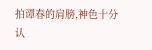拍谭春的肩膀,神色十分认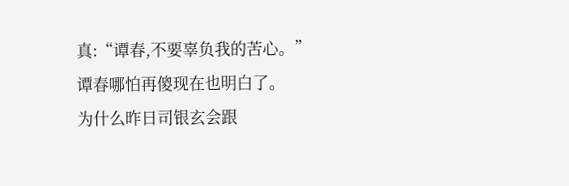真:“谭春,不要辜负我的苦心。”
谭春哪怕再傻现在也明白了。
为什么昨日司银玄会跟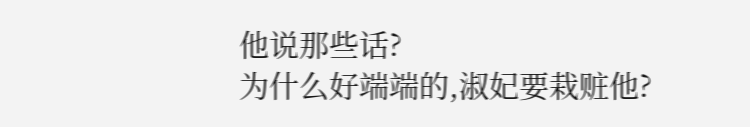他说那些话?
为什么好端端的,淑妃要栽赃他?